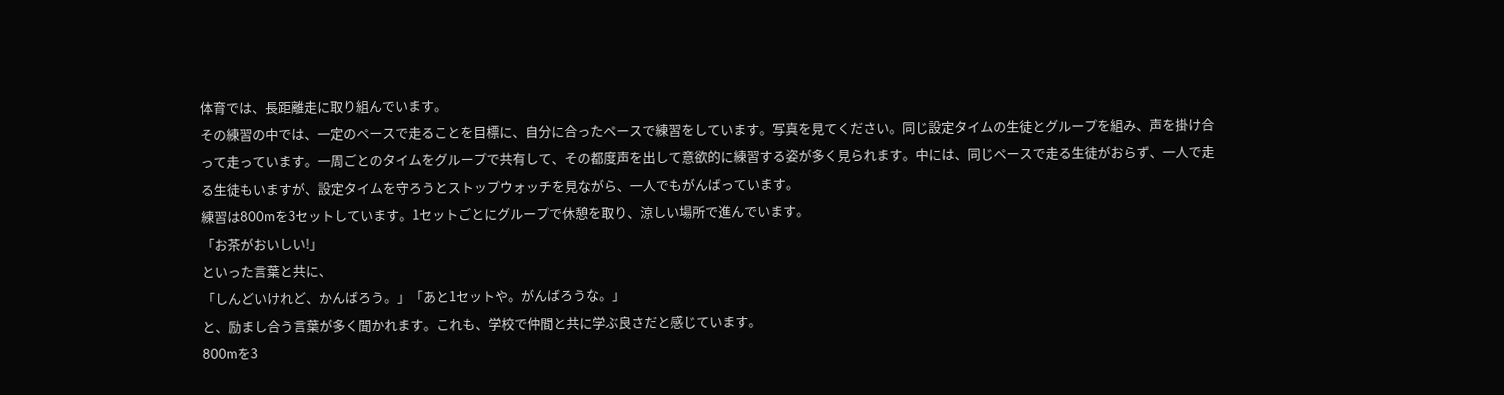体育では、長距離走に取り組んでいます。
その練習の中では、一定のペースで走ることを目標に、自分に合ったペースで練習をしています。写真を見てください。同じ設定タイムの生徒とグループを組み、声を掛け合って走っています。一周ごとのタイムをグループで共有して、その都度声を出して意欲的に練習する姿が多く見られます。中には、同じペースで走る生徒がおらず、一人で走る生徒もいますが、設定タイムを守ろうとストップウォッチを見ながら、一人でもがんばっています。
練習は800mを3セットしています。1セットごとにグループで休憩を取り、涼しい場所で進んでいます。
「お茶がおいしい!」
といった言葉と共に、
「しんどいけれど、かんばろう。」「あと1セットや。がんばろうな。」
と、励まし合う言葉が多く聞かれます。これも、学校で仲間と共に学ぶ良さだと感じています。
800mを3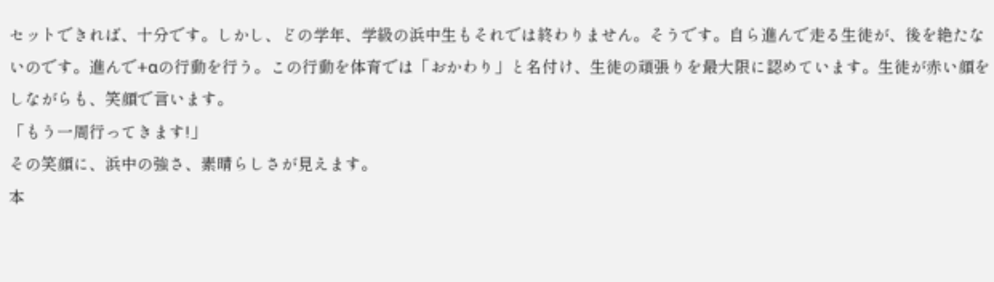セットできれば、十分です。しかし、どの学年、学級の浜中生もそれでは終わりません。そうです。自ら進んで走る生徒が、後を絶たないのです。進んで+αの行動を行う。この行動を体育では「おかわり」と名付け、生徒の頑張りを最大限に認めています。生徒が赤い顔をしながらも、笑顔で言います。
「もう一周行ってきます!」
その笑顔に、浜中の強さ、素晴らしさが見えます。
本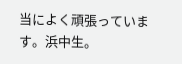当によく頑張っています。浜中生。